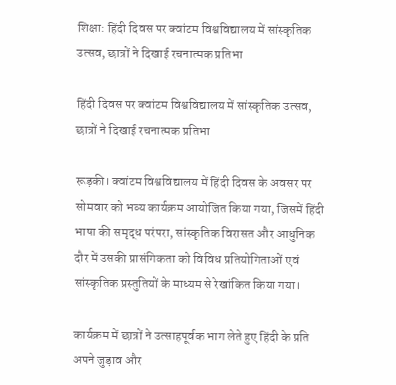शिक्षा: हिंदी दिवस पर क्वांटम विश्वविद्यालय में सांस्कृतिक उत्सव, छात्रों ने दिखाई रचनात्मक प्रतिभा

हिंदी दिवस पर क्वांटम विश्वविद्यालय में सांस्कृतिक उत्सव, छात्रों ने दिखाई रचनात्मक प्रतिभा

रूड़की। क्वांटम विश्वविद्यालय में हिंदी दिवस के अवसर पर सोमवार को भव्य कार्यक्रम आयोजित किया गया, जिसमें हिंदी भाषा की समृद्ध परंपरा, सांस्कृतिक विरासत और आधुनिक दौर में उसकी प्रासंगिकता को विविध प्रतियोगिताओं एवं सांस्कृतिक प्रस्तुतियों के माध्यम से रेखांकित किया गया।

कार्यक्रम में छात्रों ने उत्साहपूर्वक भाग लेते हुए हिंदी के प्रति अपने जुड़ाव और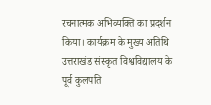रचनात्मक अभिव्यक्ति का प्रदर्शन किया। कार्यक्रम के मुख्य अतिथि उत्तराखंड संस्कृत विश्वविद्यालय के पूर्व कुलपति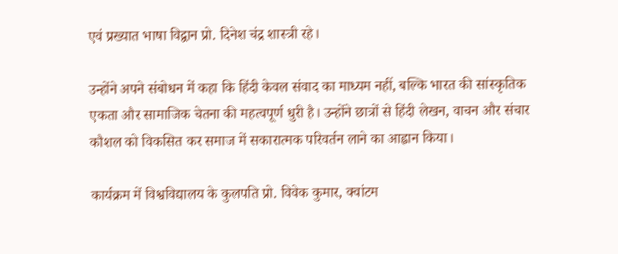एवं प्रख्यात भाषा विद्वान प्रो. दिनेश चंद्र शास्त्री रहे।

उन्होंने अपने संबोधन में कहा कि हिंदी केवल संवाद का माध्यम नहीं, बल्कि भारत की सांस्कृतिक एकता और सामाजिक चेतना की महत्वपूर्ण धुरी है। उन्होंने छात्रों से हिंदी लेखन, वाचन और संचार कौशल को विकसित कर समाज में सकारात्मक परिवर्तन लाने का आह्वान किया।

कार्यक्रम में विश्वविद्यालय के कुलपति प्रो. विवेक कुमार, क्वांटम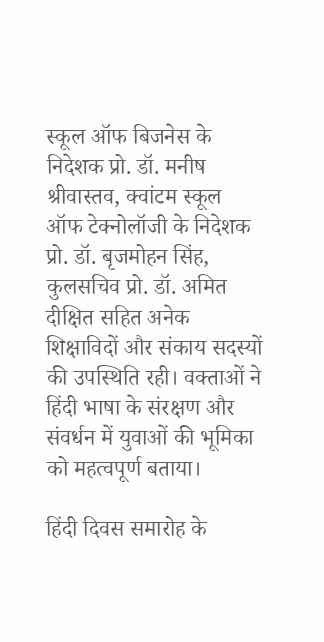स्कूल ऑफ बिजनेस के निदेशक प्रो. डॉ. मनीष श्रीवास्तव, क्वांटम स्कूल ऑफ टेक्नोलॉजी के निदेशक प्रो. डॉ. बृजमोहन सिंह, कुलसचिव प्रो. डॉ. अमित दीक्षित सहित अनेक शिक्षाविदों और संकाय सदस्यों की उपस्थिति रही। वक्ताओं ने हिंदी भाषा के संरक्षण और संवर्धन में युवाओं की भूमिका को महत्वपूर्ण बताया।

हिंदी दिवस समारोह के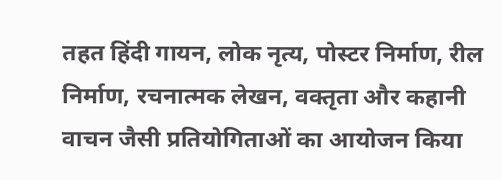तहत हिंदी गायन, लोक नृत्य, पोस्टर निर्माण, रील निर्माण, रचनात्मक लेखन, वक्तृता और कहानी वाचन जैसी प्रतियोगिताओं का आयोजन किया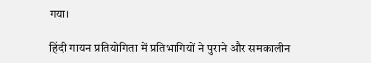गया।

हिंदी गायन प्रतियोगिता में प्रतिभागियों ने पुराने और समकालीन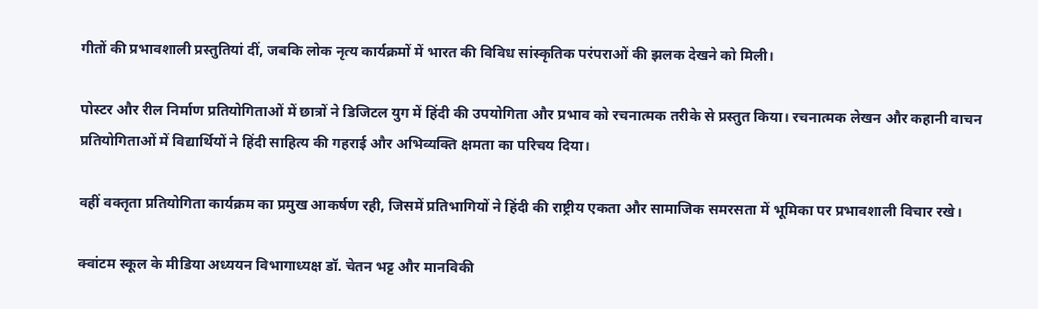गीतों की प्रभावशाली प्रस्तुतियां दीं, जबकि लोक नृत्य कार्यक्रमों में भारत की विविध सांस्कृतिक परंपराओं की झलक देखने को मिली।

पोस्टर और रील निर्माण प्रतियोगिताओं में छात्रों ने डिजिटल युग में हिंदी की उपयोगिता और प्रभाव को रचनात्मक तरीके से प्रस्तुत किया। रचनात्मक लेखन और कहानी वाचन प्रतियोगिताओं में विद्यार्थियों ने हिंदी साहित्य की गहराई और अभिव्यक्ति क्षमता का परिचय दिया।

वहीं वक्तृता प्रतियोगिता कार्यक्रम का प्रमुख आकर्षण रही, जिसमें प्रतिभागियों ने हिंदी की राष्ट्रीय एकता और सामाजिक समरसता में भूमिका पर प्रभावशाली विचार रखे।

क्वांटम स्कूल के मीडिया अध्ययन विभागाध्यक्ष डॉ. चेतन भट्ट और मानविकी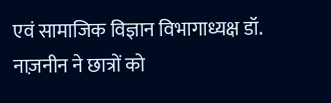एवं सामाजिक विज्ञान विभागाध्यक्ष डॉ. नाज़नीन ने छात्रों को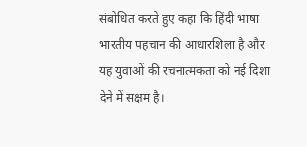संबोधित करते हुए कहा कि हिंदी भाषा भारतीय पहचान की आधारशिला है और यह युवाओं की रचनात्मकता को नई दिशा देने में सक्षम है।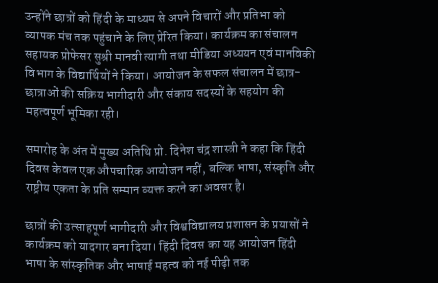उन्होंने छात्रों को हिंदी के माध्यम से अपने विचारों और प्रतिभा को व्यापक मंच तक पहुंचाने के लिए प्रेरित किया। कार्यक्रम का संचालन सहायक प्रोफेसर सुश्री मानवी त्यागी तथा मीडिया अध्ययन एवं मानविकी विभाग के विद्यार्थियों ने किया। आयोजन के सफल संचालन में छात्र-छात्राओं की सक्रिय भागीदारी और संकाय सदस्यों के सहयोग की महत्वपूर्ण भूमिका रही।

समारोह के अंत में मुख्य अतिथि प्रो. दिनेश चंद्र शास्त्री ने कहा कि हिंदी दिवस केवल एक औपचारिक आयोजन नहीं, बल्कि भाषा, संस्कृति और राष्ट्रीय एकता के प्रति सम्मान व्यक्त करने का अवसर है।

छात्रों की उत्साहपूर्ण भागीदारी और विश्वविद्यालय प्रशासन के प्रयासों ने कार्यक्रम को यादगार बना दिया। हिंदी दिवस का यह आयोजन हिंदी भाषा के सांस्कृतिक और भाषाई महत्व को नई पीढ़ी तक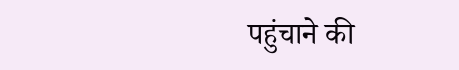पहुंचाने की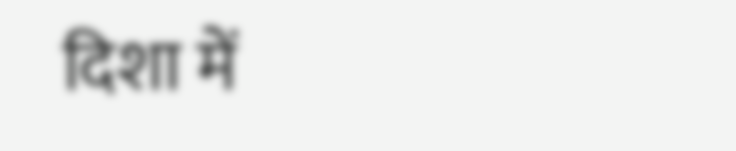दिशा में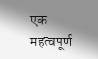एक महत्वपूर्ण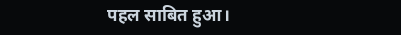पहल साबित हुआ।